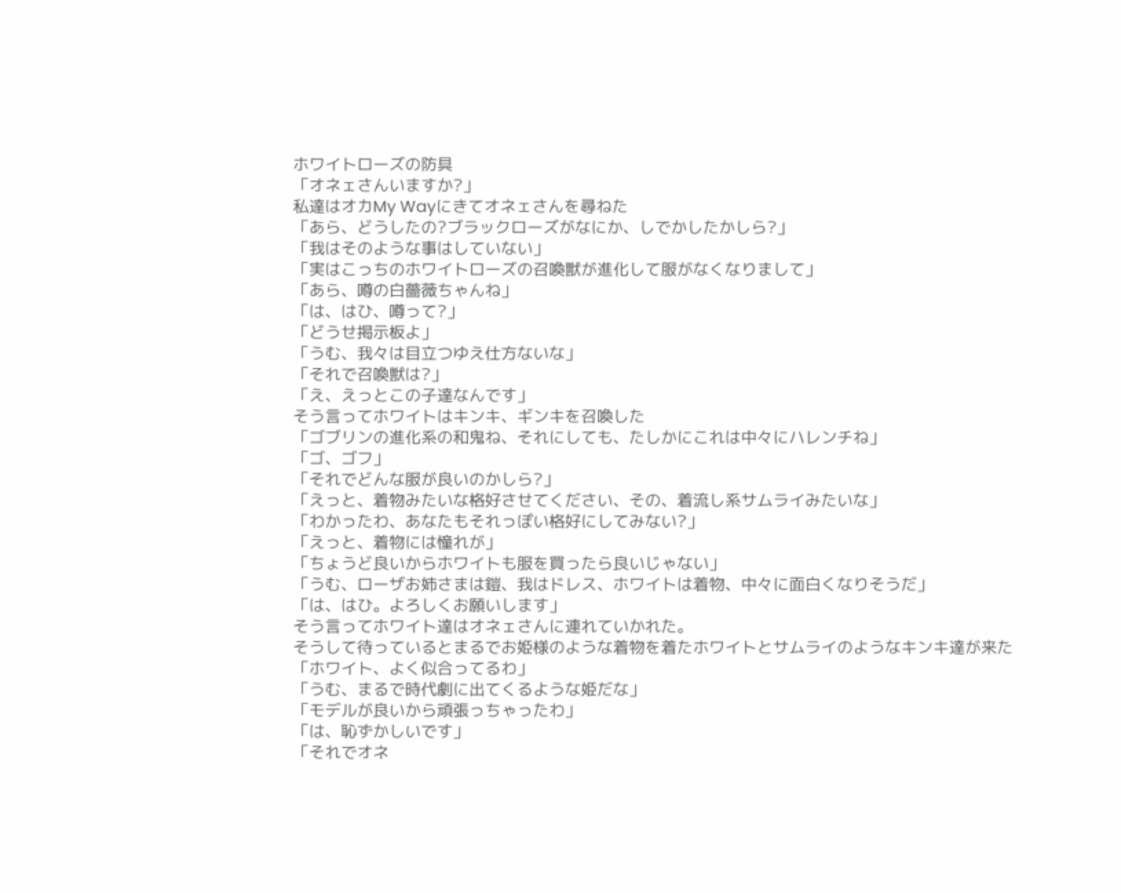ホワイトローズの防具
「オネェさんいますか?」
私達はオカMy Wayにきてオネェさんを尋ねた
「あら、どうしたの?ブラックローズがなにか、しでかしたかしら?」
「我はそのような事はしていない」
「実はこっちのホワイトローズの召喚獣が進化して服がなくなりまして」
「あら、噂の白薔薇ちゃんね」
「は、はひ、噂って?」
「どうせ掲示板よ」
「うむ、我々は目立つゆえ仕方ないな」
「それで召喚獣は?」
「え、えっとこの子達なんです」
そう言ってホワイトはキンキ、ギンキを召喚した
「ゴブリンの進化系の和鬼ね、それにしても、たしかにこれは中々にハレンチね」
「ゴ、ゴフ」
「それでどんな服が良いのかしら?」
「えっと、着物みたいな格好させてください、その、着流し系サムライみたいな」
「わかったわ、あなたもそれっぽい格好にしてみない?」
「えっと、着物には憧れが」
「ちょうど良いからホワイトも服を買ったら良いじゃない」
「うむ、ローザお姉さまは鎧、我はドレス、ホワイトは着物、中々に面白くなりそうだ」
「は、はひ。よろしくお願いします」
そう言ってホワイト達はオネェさんに連れていかれた。
そうして待っているとまるでお姫様のような着物を着たホワイトとサムライのようなキンキ達が来た
「ホワイト、よく似合ってるわ」
「うむ、まるで時代劇に出てくるような姫だな」
「モデルが良いから頑張っちゃったわ」
「は、恥ずかしいです」
「それでオネ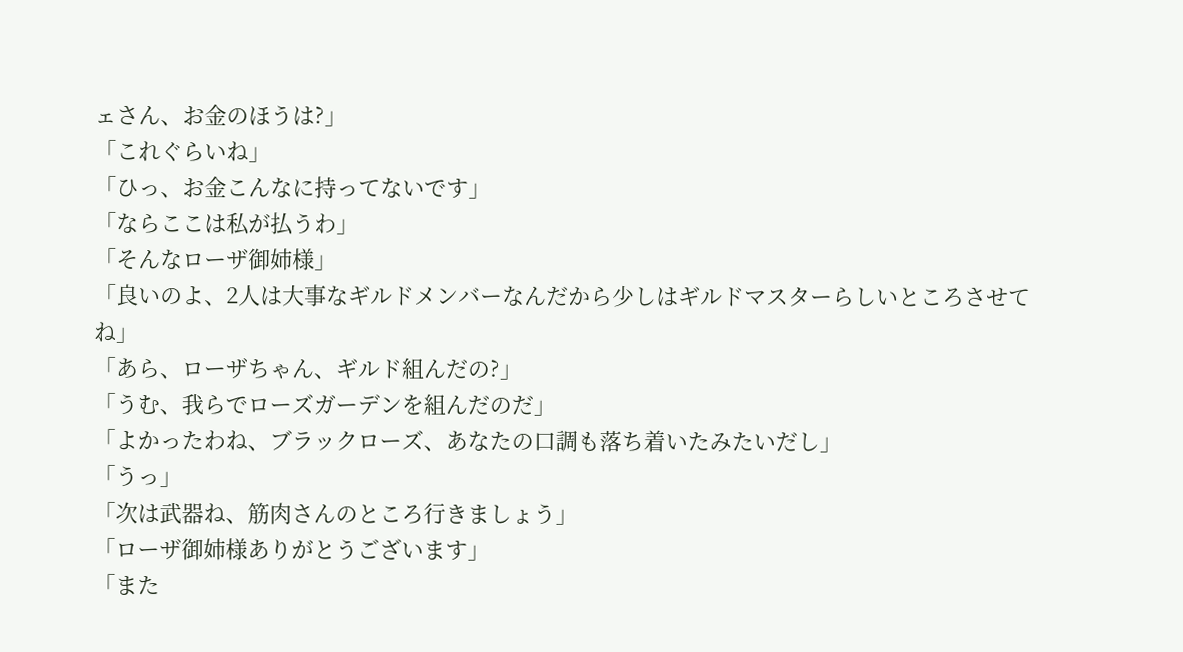ェさん、お金のほうは?」
「これぐらいね」
「ひっ、お金こんなに持ってないです」
「ならここは私が払うわ」
「そんなローザ御姉様」
「良いのよ、2人は大事なギルドメンバーなんだから少しはギルドマスターらしいところさせてね」
「あら、ローザちゃん、ギルド組んだの?」
「うむ、我らでローズガーデンを組んだのだ」
「よかったわね、ブラックローズ、あなたの口調も落ち着いたみたいだし」
「うっ」
「次は武器ね、筋肉さんのところ行きましょう」
「ローザ御姉様ありがとうございます」
「また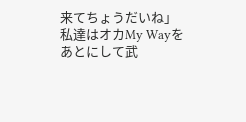来てちょうだいね」
私達はオカMy Wayをあとにして武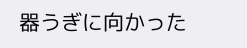器うぎに向かった